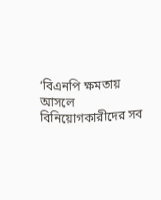‘বিএনপি ক্ষমতায় আসলে বিনিয়োগকারীদের সব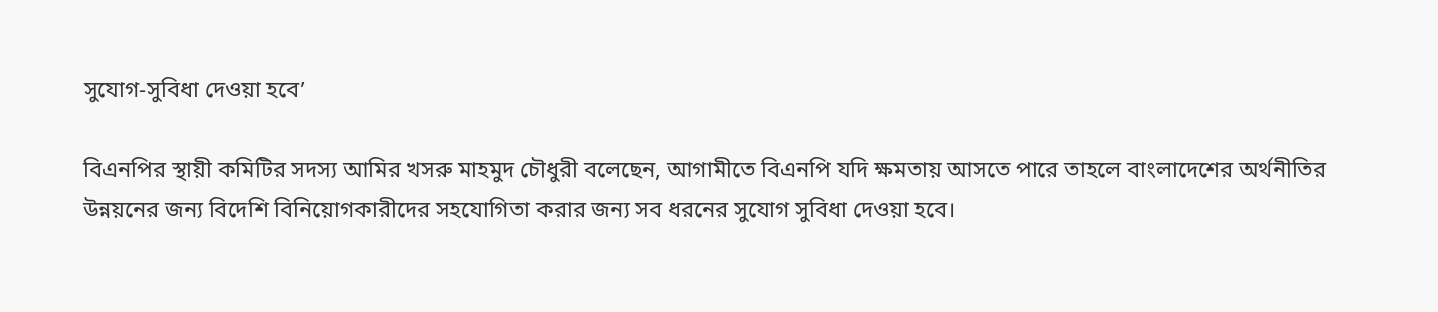সুযোগ-সুবিধা দেওয়া হবে’

বিএনপির স্থায়ী কমিটির সদস্য আমির খসরু মাহমুদ চৌধুরী বলেছেন, আগামীতে বিএনপি যদি ক্ষমতায় আসতে পারে তাহলে বাংলাদেশের অর্থনীতির উন্নয়নের জন্য বিদেশি বিনিয়োগকারীদের সহযোগিতা করার জন্য সব ধরনের সুযোগ সুবিধা দেওয়া হবে।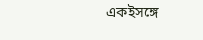একইসঙ্গে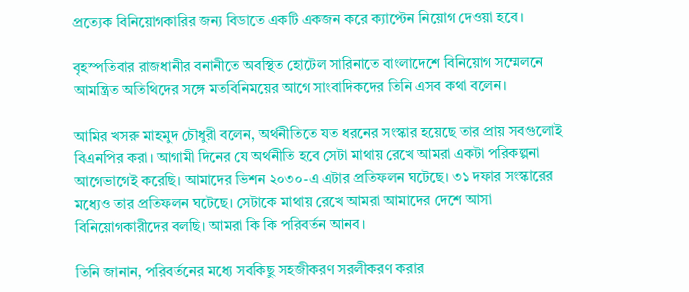প্রত্যেক বিনিয়োগকারির জন্য বিডাতে একটি একজন করে ক্যাপ্টেন নিয়োগ দেওয়া হবে।

বৃহস্পতিবার রাজধানীর বনানীতে অবস্থিত হোটেল সারিনাতে বাংলাদেশে বিনিয়োগ সম্মেলনে আমন্ত্রিত অতিথিদের সঙ্গে মতবিনিময়ের আগে সাংবাদিকদের তিনি এসব কথা বলেন।

আমির খসরু মাহমুদ চৌধুরী বলেন, অর্থনীতিতে যত ধরনের সংস্কার হয়েছে তার প্রায় সবগুলোই বিএনপির করা। আগামী দিনের যে অর্থনীতি হবে সেটা মাথায় রেখে আমরা একটা পরিকল্পনা আগেভাগেই করেছি। আমাদের ভিশন ২০৩০-এ এটার প্রতিফলন ঘটেছে। ৩১ দফার সংস্কারের মধ্যেও তার প্রতিফলন ঘটেছে। সেটাকে মাথায় রেখে আমরা আমাদের দেশে আসা বিনিয়োগকারীদের বলছি। আমরা কি কি পরিবর্তন আনব।

তিনি জানান, পরিবর্তনের মধ্যে সবকিছু সহজীকরণ সরলীকরণ করার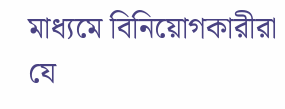মাধ্যমে বিনিয়োগকারীরা যে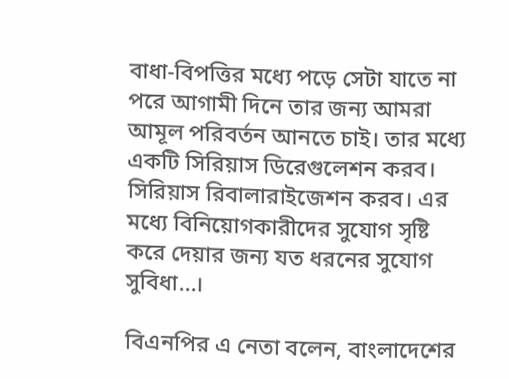বাধা-বিপত্তির মধ্যে পড়ে সেটা যাতে না পরে আগামী দিনে তার জন্য আমরা আমূল পরিবর্তন আনতে চাই। তার মধ্যে একটি সিরিয়াস ডিরেগুলেশন করব। সিরিয়াস রিবালারাইজেশন করব। এর মধ্যে বিনিয়োগকারীদের সুযোগ সৃষ্টি করে দেয়ার জন্য যত ধরনের সুযোগ সুবিধা...।

বিএনপির এ নেতা বলেন, বাংলাদেশের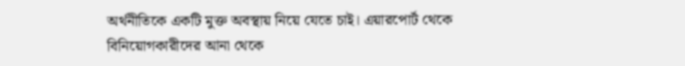অর্থনীতিকে একটি মুক্ত অবস্থায় নিয়ে যেতে চাই। এয়ারপোর্ট থেকে বিনিয়োগকারীদের আনা থেকে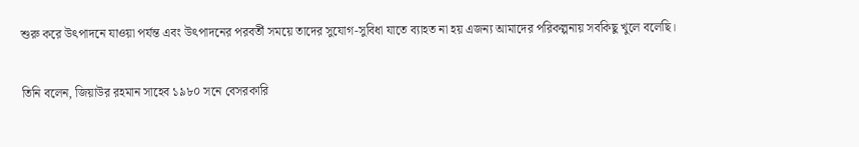শুরু করে উৎপাদনে যাওয়া পর্যন্ত এবং উৎপাদনের পরবর্তী সময়ে তাদের সুযোগ-সুবিধা যাতে ব্যাহত না হয় এজন্য আমাদের পরিকল্পনায় সবকিছু খুলে বলেছি।

তিনি বলেন, জিয়াউর রহমান সাহেব ১৯৮০ সনে বেসরকারি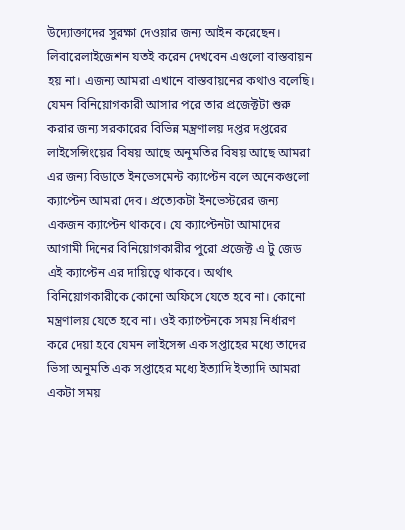উদ্যোক্তাদের সুরক্ষা দেওয়ার জন্য আইন করেছেন। লিবারেলাইজেশন যতই করেন দেখবেন এগুলো বাস্তবায়ন হয় না। এজন্য আমরা এখানে বাস্তবায়নের কথাও বলেছি। যেমন বিনিয়োগকারী আসার পরে তার প্রজেক্টটা শুরু করার জন্য সরকারের বিভিন্ন মন্ত্রণালয় দপ্তর দপ্তরের লাইসেন্সিংয়ের বিষয় আছে অনুমতির বিষয় আছে আমরা এর জন্য বিডাতে ইনভেসমেন্ট ক্যাপ্টেন বলে অনেকগুলো ক্যাপ্টেন আমরা দেব। প্রত্যেকটা ইনভেস্টরের জন্য একজন ক্যাপ্টেন থাকবে। যে ক্যাপ্টেনটা আমাদের আগামী দিনের বিনিয়োগকারীর পুরো প্রজেক্ট এ টু জেড এই ক্যাপ্টেন এর দায়িত্বে থাকবে। অর্থাৎ বিনিয়োগকারীকে কোনো অফিসে যেতে হবে না। কোনো মন্ত্রণালয় যেতে হবে না। ওই ক্যাপ্টেনকে সময় নির্ধারণ করে দেয়া হবে যেমন লাইসেন্স এক সপ্তাহের মধ্যে তাদের ভিসা অনুমতি এক সপ্তাহের মধ্যে ইত্যাদি ইত্যাদি আমরা একটা সময়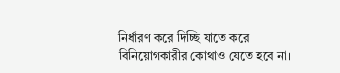নির্ধারণ করে দিচ্ছি যাতে করে বিনিয়োগকারীর কোথাও যেতে হবে না।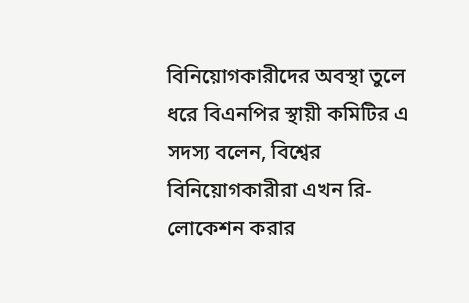বিনিয়োগকারীদের অবস্থা তুলে ধরে বিএনপির স্থায়ী কমিটির এ সদস্য বলেন, বিশ্বের বিনিয়োগকারীরা এখন রি-লোকেশন করার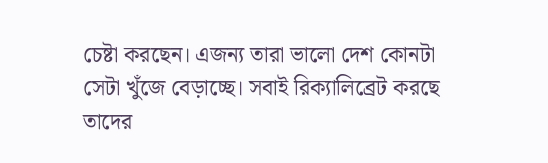চেষ্টা করছেন। এজন্য তারা ভালো দেশ কোনটা সেটা খুঁজে বেড়াচ্ছে। সবাই রিক্যালিব্রেট করছে তাদের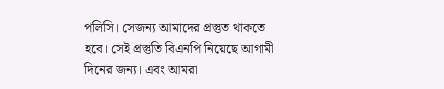পলিসি। সেজন্য আমাদের প্রস্তুত থাকতে হবে। সেই প্রস্তুতি বিএনপি নিয়েছে আগামী দিনের জন্য। এবং আমরা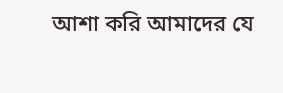আশা করি আমাদের যে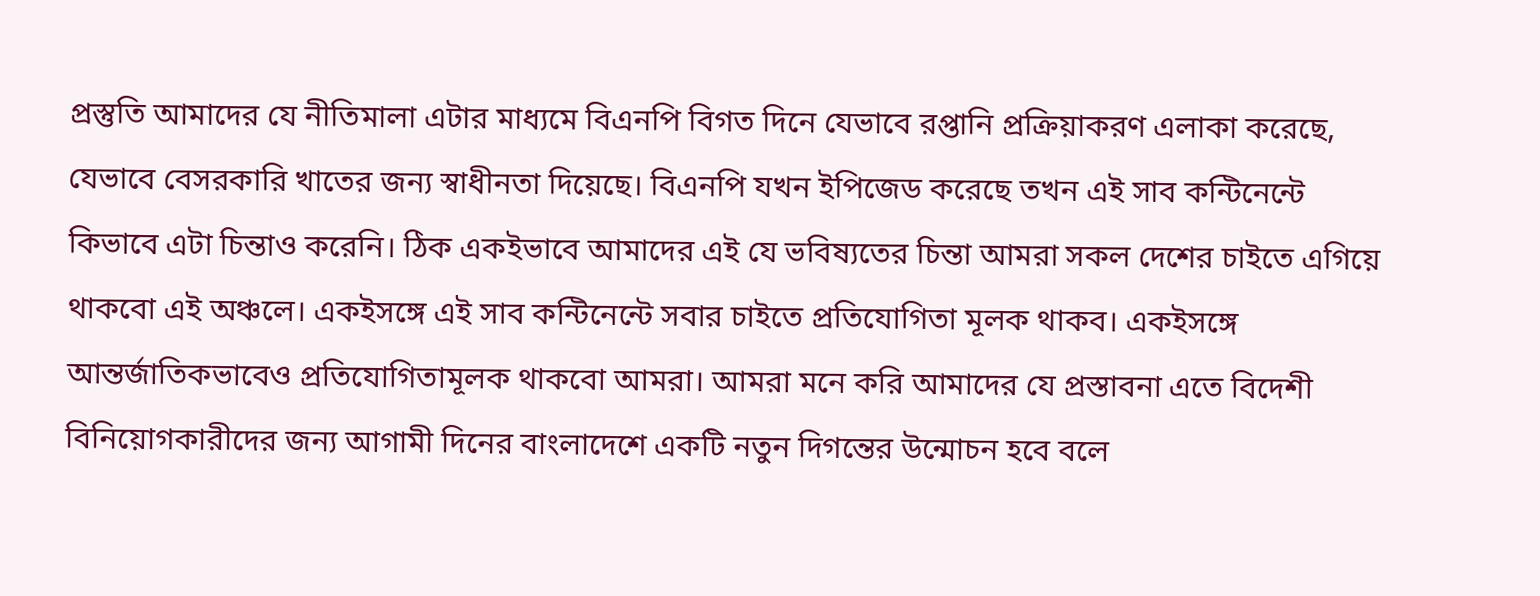প্রস্তুতি আমাদের যে নীতিমালা এটার মাধ্যমে বিএনপি বিগত দিনে যেভাবে রপ্তানি প্রক্রিয়াকরণ এলাকা করেছে, যেভাবে বেসরকারি খাতের জন্য স্বাধীনতা দিয়েছে। বিএনপি যখন ইপিজেড করেছে তখন এই সাব কন্টিনেন্টে কিভাবে এটা চিন্তাও করেনি। ঠিক একইভাবে আমাদের এই যে ভবিষ্যতের চিন্তা আমরা সকল দেশের চাইতে এগিয়ে থাকবো এই অঞ্চলে। একইসঙ্গে এই সাব কন্টিনেন্টে সবার চাইতে প্রতিযোগিতা মূলক থাকব। একইসঙ্গে আন্তর্জাতিকভাবেও প্রতিযোগিতামূলক থাকবো আমরা। আমরা মনে করি আমাদের যে প্রস্তাবনা এতে বিদেশী বিনিয়োগকারীদের জন্য আগামী দিনের বাংলাদেশে একটি নতুন দিগন্তের উন্মোচন হবে বলে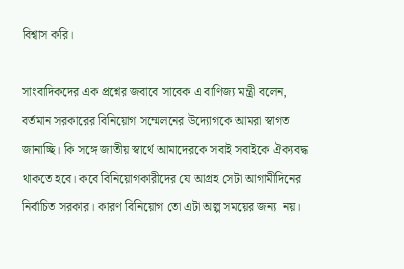বিশ্বাস করি।

সাংবাদিকদের এক প্রশ্নের জবাবে সাবেক এ বাণিজ্য মন্ত্রী বলেন, বর্তমান সরকারের বিনিয়োগ সম্মেলনের উদ্যোগকে আমরা স্বাগত জানাচ্ছি। কি সঙ্গে জাতীয় স্বার্থে আমাদেরকে সবাই সবাইকে ঐক্যবদ্ধ থাকতে হবে। কবে বিনিয়োগকারীদের যে আগ্রহ সেটা আগামীদিনের নির্বাচিত সরকার। কারণ বিনিয়োগ তো এটা অল্প সময়ের জন্য  নয়।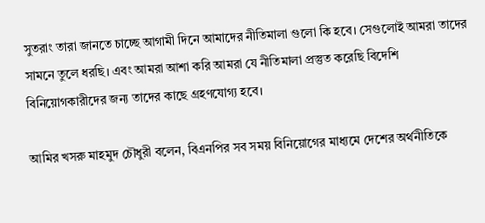সুতরাং তারা জানতে চাচ্ছে আগামী দিনে আমাদের নীতিমালা গুলো কি হবে। সেগুলোই আমরা তাদের সামনে তুলে ধরছি। এবং আমরা আশা করি আমরা যে নীতিমালা প্রস্তুত করেছি বিদেশি বিনিয়োগকারীদের জন্য তাদের কাছে গ্রহণযোগ্য হবে।

আমির খসরু মাহমুদ চৌধুরী বলেন, বিএনপির সব সময় বিনিয়োগের মাধ্যমে দেশের অর্থনীতিকে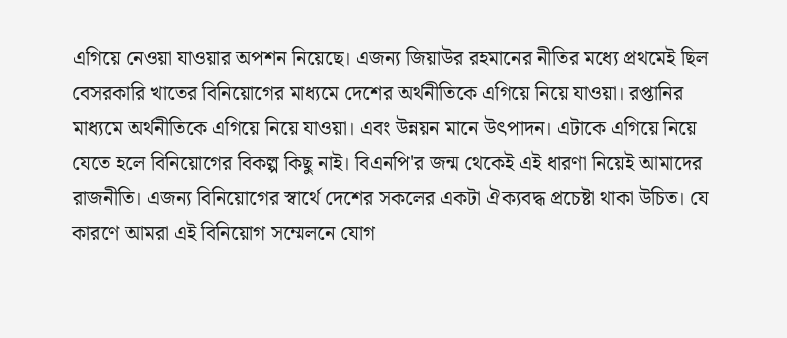এগিয়ে নেওয়া যাওয়ার অপশন নিয়েছে। এজন্য জিয়াউর রহমানের নীতির মধ্যে প্রথমেই ছিল বেসরকারি খাতের বিনিয়োগের মাধ্যমে দেশের অর্থনীতিকে এগিয়ে নিয়ে যাওয়া। রপ্তানির মাধ্যমে অর্থনীতিকে এগিয়ে নিয়ে যাওয়া। এবং উন্নয়ন মানে উৎপাদন। এটাকে এগিয়ে নিয়ে যেতে হলে বিনিয়োগের বিকল্প কিছু নাই। বিএনপি'র জন্ম থেকেই এই ধারণা নিয়েই আমাদের রাজনীতি। এজন্য বিনিয়োগের স্বার্থে দেশের সকলের একটা ঐক্যবদ্ধ প্রচেষ্টা থাকা উচিত। যে কারণে আমরা এই বিনিয়োগ সম্মেলনে যোগ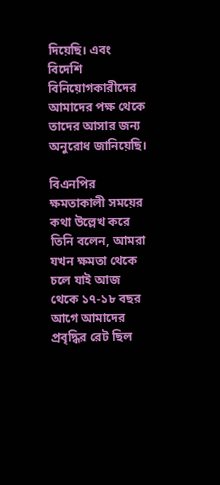দিয়েছি। এবং বিদেশি বিনিয়োগকারীদের আমাদের পক্ষ থেকে তাদের আসার জন্য অনুরোধ জানিয়েছি।

বিএনপির ক্ষমতাকালী সময়ের কথা উল্লেখ করে তিনি বলেন, আমরা যখন ক্ষমতা থেকে চলে যাই আজ থেকে ১৭-১৮ বছর আগে আমাদের প্রবৃদ্ধির রেট ছিল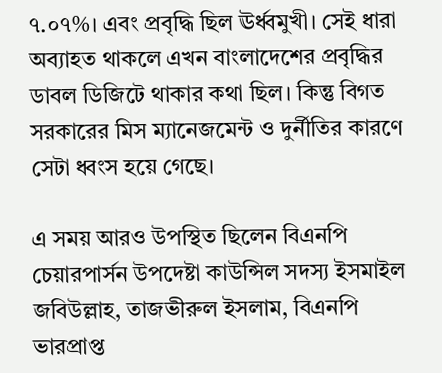৭.০৭%। এবং প্রবৃদ্ধি ছিল ঊর্ধ্বমুখী। সেই ধারা অব্যাহত থাকলে এখন বাংলাদেশের প্রবৃদ্ধির ডাবল ডিজিটে থাকার কথা ছিল। কিন্তু বিগত সরকারের মিস ম্যানেজমেন্ট ও দুর্নীতির কারণে সেটা ধ্বংস হয়ে গেছে।

এ সময় আরও উপস্থিত ছিলেন বিএনপি চেয়ারপার্সন উপদেষ্টা কাউন্সিল সদস্য ইসমাইল জবিউল্লাহ, তাজভীরুল ইসলাম, বিএনপি ভারপ্রাপ্ত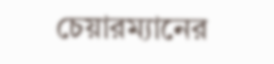চেয়ারম্যানের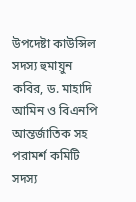উপদেষ্টা কাউন্সিল সদস্য হুমায়ুন কবির, ড. মাহাদি আমিন ও বিএনপি আন্তর্জাতিক সহ পরামর্শ কমিটি সদস্য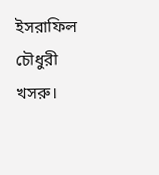ইসরাফিল চৌধুরী খসরু।